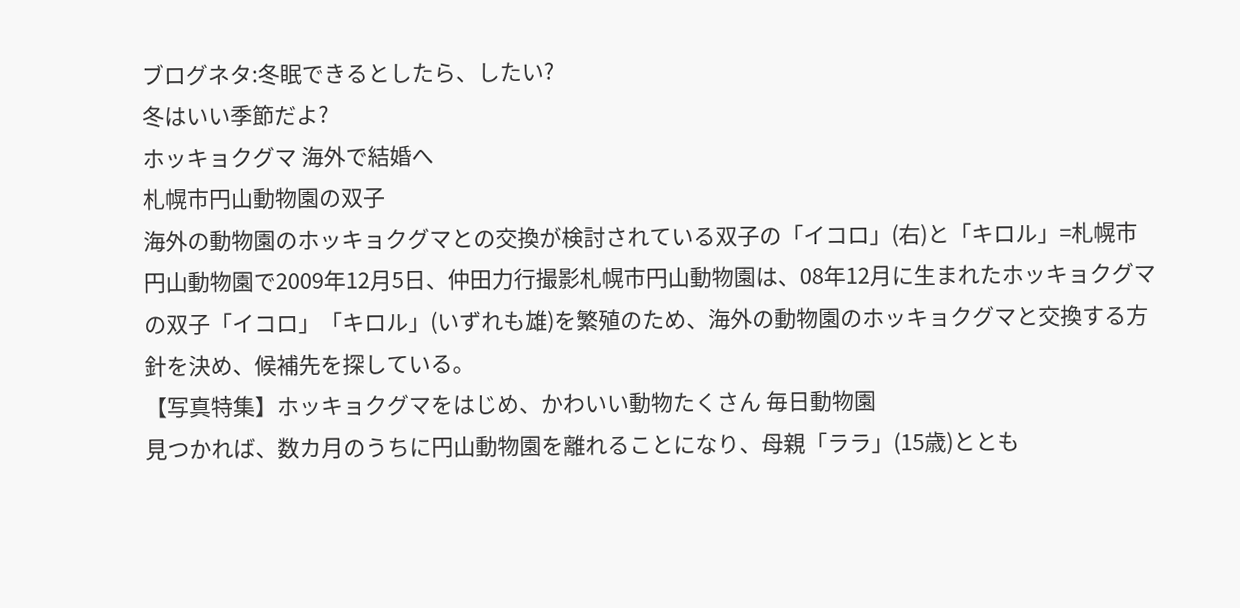ブログネタ:冬眠できるとしたら、したい?
冬はいい季節だよ?
ホッキョクグマ 海外で結婚へ
札幌市円山動物園の双子
海外の動物園のホッキョクグマとの交換が検討されている双子の「イコロ」(右)と「キロル」=札幌市円山動物園で2009年12月5日、仲田力行撮影札幌市円山動物園は、08年12月に生まれたホッキョクグマの双子「イコロ」「キロル」(いずれも雄)を繁殖のため、海外の動物園のホッキョクグマと交換する方針を決め、候補先を探している。
【写真特集】ホッキョクグマをはじめ、かわいい動物たくさん 毎日動物園
見つかれば、数カ月のうちに円山動物園を離れることになり、母親「ララ」(15歳)ととも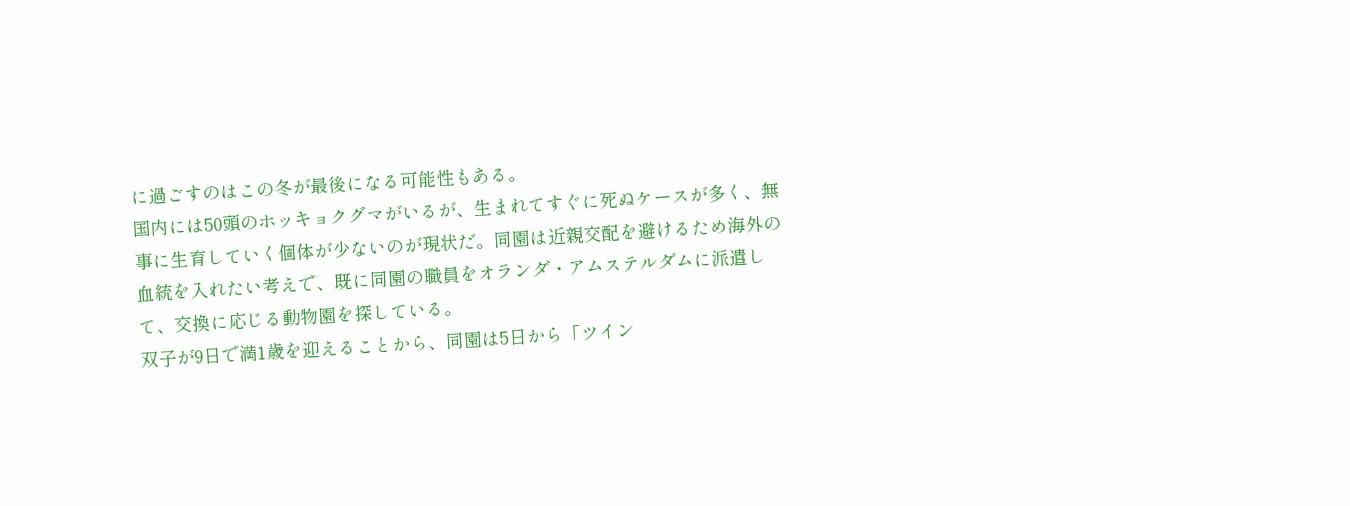に過ごすのはこの冬が最後になる可能性もある。
国内には50頭のホッキョクグマがいるが、生まれてすぐに死ぬケースが多く、無事に生育していく個体が少ないのが現状だ。同園は近親交配を避けるため海外の血統を入れたい考えで、既に同園の職員をオランダ・アムステルダムに派遣して、交換に応じる動物園を探している。
双子が9日で満1歳を迎えることから、同園は5日から「ツイン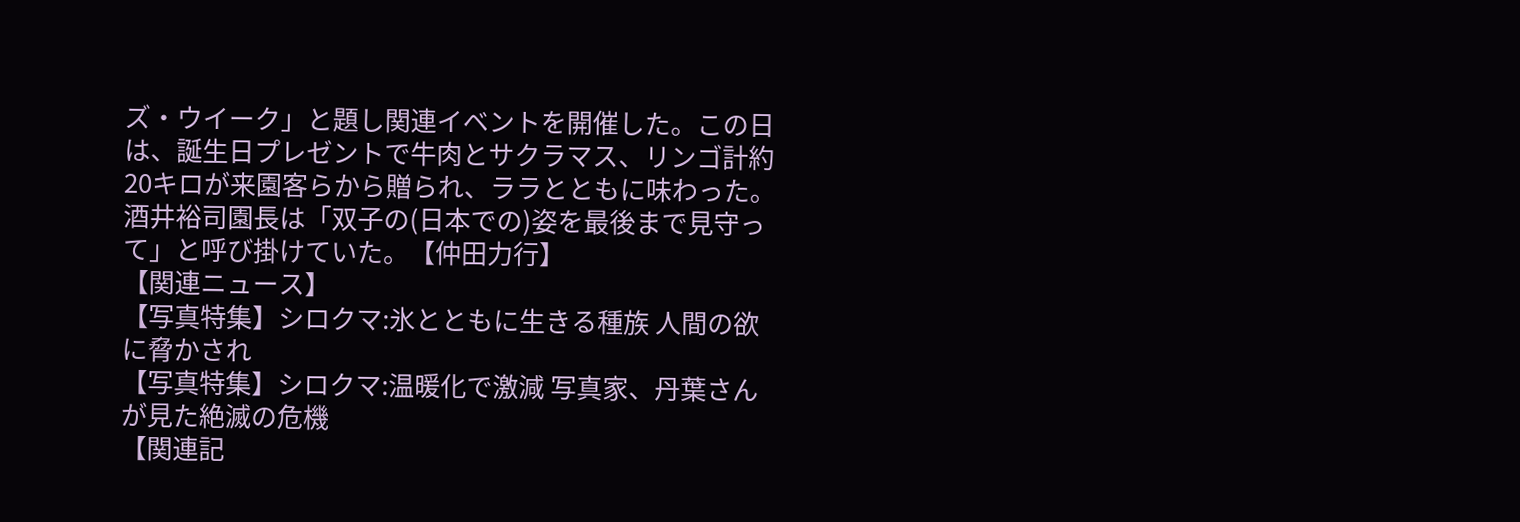ズ・ウイーク」と題し関連イベントを開催した。この日は、誕生日プレゼントで牛肉とサクラマス、リンゴ計約20キロが来園客らから贈られ、ララとともに味わった。酒井裕司園長は「双子の(日本での)姿を最後まで見守って」と呼び掛けていた。【仲田力行】
【関連ニュース】
【写真特集】シロクマ:氷とともに生きる種族 人間の欲に脅かされ
【写真特集】シロクマ:温暖化で激減 写真家、丹葉さんが見た絶滅の危機
【関連記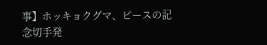事】ホッキョクグマ、ピースの記念切手発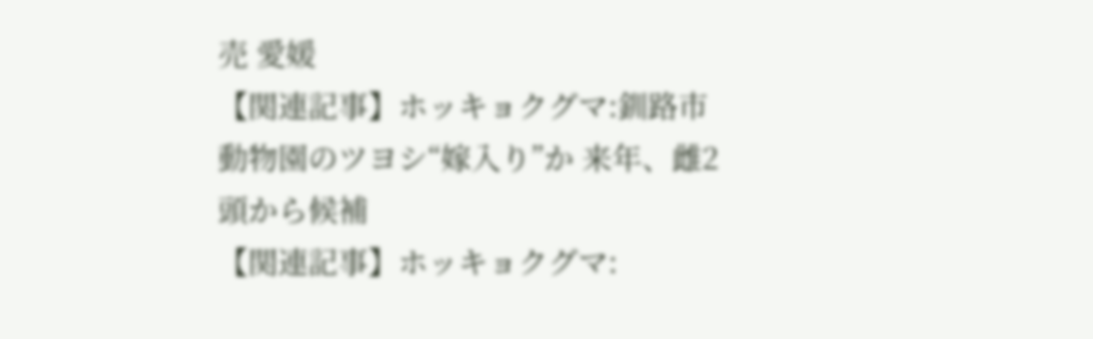売 愛媛
【関連記事】ホッキョクグマ:釧路市動物園のツヨシ“嫁入り”か 来年、雌2頭から候補
【関連記事】ホッキョクグマ: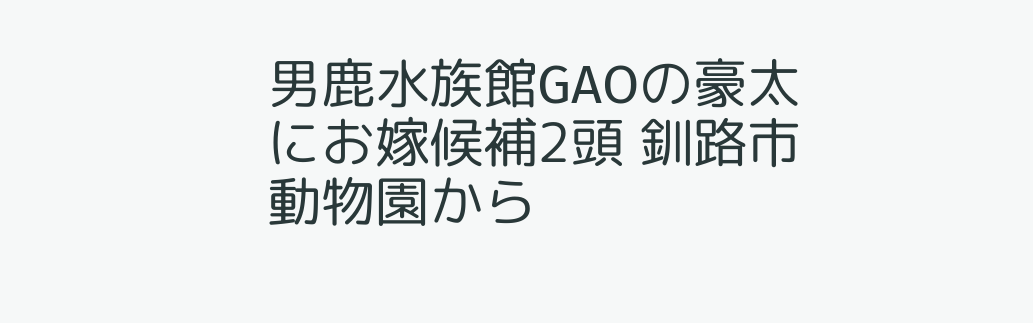男鹿水族館GAOの豪太にお嫁候補2頭 釧路市動物園から